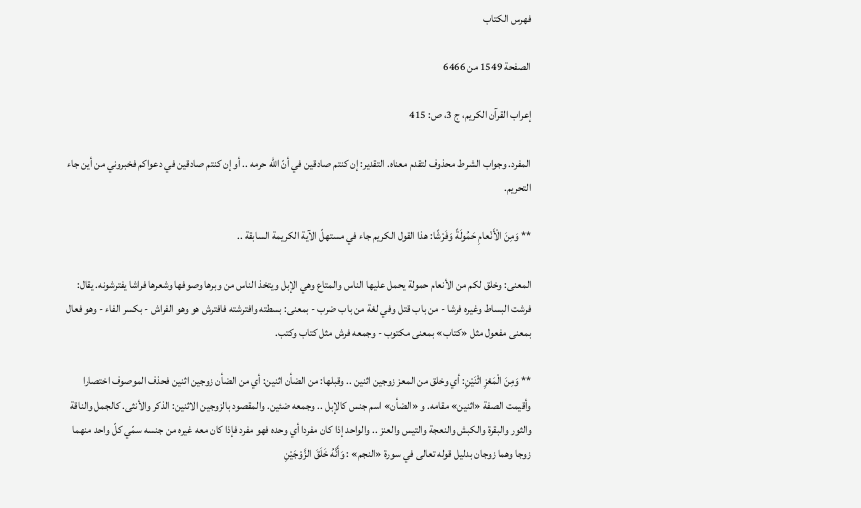فهرس الكتاب

الصفحة 1549 من 6466

إعراب القرآن الكريم، ج 3، ص: 415

المفرد. وجواب الشرط محذوف لتقدم معناه. التقدير: إن كنتم صادقين في أنّ اللّه حرمه .. أو إن كنتم صادقين في دعواكم فخبروني من أين جاء التحريم.

** وَمِنَ الْأَنْعامِ حَمُولَةً وَفَرْشًا: هذا القول الكريم جاء في مستهلّ الآية الكريمة السابقة ..

المعنى: وخلق لكم من الأنعام حمولة يحمل عليها الناس والمتاع وهي الإبل ويتخذ الناس من وبرها وصوفها وشعرها فراشا يفترشونه. يقال: فرشت البساط وغيره فرشا - من باب قتل وفي لغة من باب ضرب - بمعنى: بسطته وافترشته فافترش هو وهو الفراش - بكسر الفاء - وهو فعال بمعنى مفعول مثل «كتاب» بمعنى مكتوب - وجمعه فرش مثل كتاب وكتب.

** وَمِنَ الْمَعْزِ اثْنَيْنِ: أي وخلق من المعز زوجين اثنين .. وقبلها: من الضأن اثنين: أي من الضأن زوجين اثنين فحذف الموصوف اختصارا وأقيمت الصفة «اثنين» مقامه. و «الضأن» اسم جنس كالإبل .. وجمعه ضئين. والمقصود بالزوجين الاثنين: الذكر والأنثى. كالجمل والناقة والثور والبقرة والكبش والنعجة والتيس والعنز .. والواحد إذا كان مفردا أي وحده فهو مفرد فإذا كان معه غيره من جنسه سمّي كلّ واحد منهما زوجا وهما زوجان بدليل قوله تعالى في سورة «النجم» : وَأَنَّهُ خَلَقَ الزَّوْجَيْنِ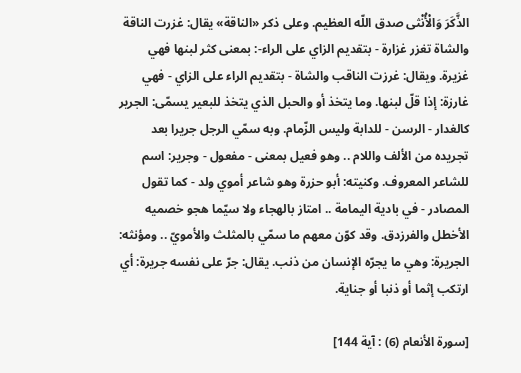الذَّكَرَ وَالْأُنْثى صدق اللّه العظيم. وعلى ذكر «الناقة» يقال: غزرت الناقة والشاة تغزر غزارة - بتقديم الزاي على الراء-: بمعنى كثر لبنها فهي غزيرة. ويقال: غرزت الناقب والشاة - بتقديم الراء على الزاي - فهي غارزة: إذا قلّ لبنها. وما يتخذ أو والحبل الذي يتخذ للبعير يسمّى: الجرير كالغدار - الرسن - للدابة وليس الزّمام. وبه سمّي الرجل جريرا بعد تجريده من الألف واللام .. وهو فعيل بمعنى - مفعول - وجرير: اسم للشاعر المعروف. وكنيته: أبو حزرة وهو شاعر أموي ولد - كما تقول المصادر - في بادية اليمامة .. امتاز بالهجاء ولا سيّما هجو خصميه الأخطل والفرزدق. وقد كوّن معهم ما سمّي بالمثلث والأمويّ .. ومؤنثه: الجريرة: وهي ما يجرّه الإنسان من ذنب. يقال: جرّ على نفسه جريرة: أي ارتكب إثما أو ذنبا أو جناية.

[سورة الأنعام (6) : آية 144]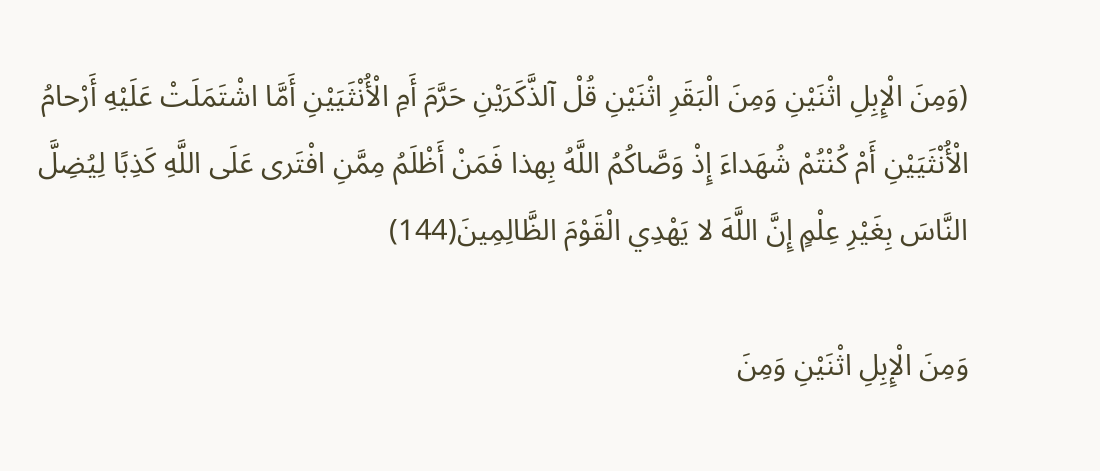(وَمِنَ الْإِبِلِ اثْنَيْنِ وَمِنَ الْبَقَرِ اثْنَيْنِ قُلْ آلذَّكَرَيْنِ حَرَّمَ أَمِ الْأُنْثَيَيْنِ أَمَّا اشْتَمَلَتْ عَلَيْهِ أَرْحامُ الْأُنْثَيَيْنِ أَمْ كُنْتُمْ شُهَداءَ إِذْ وَصَّاكُمُ اللَّهُ بِهذا فَمَنْ أَظْلَمُ مِمَّنِ افْتَرى عَلَى اللَّهِ كَذِبًا لِيُضِلَّ النَّاسَ بِغَيْرِ عِلْمٍ إِنَّ اللَّهَ لا يَهْدِي الْقَوْمَ الظَّالِمِينَ(144)

وَمِنَ الْإِبِلِ اثْنَيْنِ وَمِنَ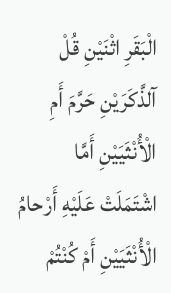الْبَقَرِ اثْنَيْنِ قُلْ آلذَّكَرَيْنِ حَرَّمَ أَمِ الْأُنْثَيَيْنِ أَمَّا اشْتَمَلَتْ عَلَيْهِ أَرْحامُ الْأُنْثَيَيْنِ أَمْ كُنْتُمْ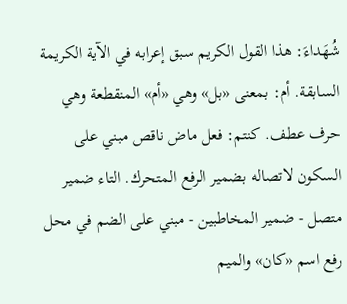شُهَداءَ: هذا القول الكريم سبق إعرابه في الآية الكريمة السابقة. أم: بمعنى «بل» وهي «أم» المنقطعة وهي حرف عطف. كنتم: فعل ماض ناقص مبني على السكون لاتصاله بضمير الرفع المتحرك. التاء ضمير متصل - ضمير المخاطبين - مبني على الضم في محل رفع اسم «كان» والميم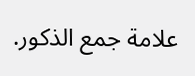علامة جمع الذكور.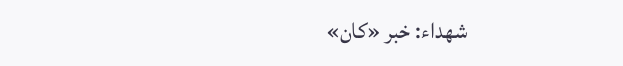شهداء: خبر «كان»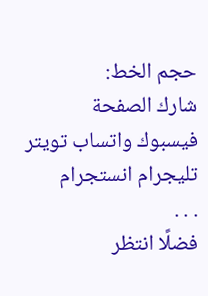حجم الخط:
شارك الصفحة
فيسبوك واتساب تويتر تليجرام انستجرام
. . .
فضلًا انتظر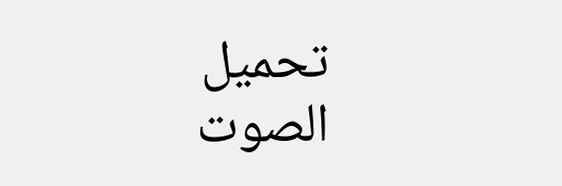تحميل الصوت